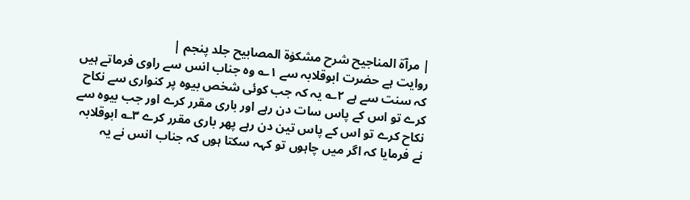| مرآۃ المناجیح شرح مشکوٰۃ المصابیح جلد پنجم |
روایت ہے حضرت ابوقلابہ سے ۱؎ وہ جناب انس سے راوی فرماتے ہیں کہ سنت سے ہے ۲؎ یہ کہ جب کوئی شخص بیوہ پر کنواری سے نکاح کرے تو اس کے پاس سات دن رہے اور باری مقرر کرے اور جب بیوہ سے نکاح کرے تو اس کے پاس تین دن رہے پھر باری مقرر کرے ۳؎ ابوقلابہ نے فرمایا کہ اگر میں چاہوں تو کہہ سکتا ہوں کہ جناب انس نے یہ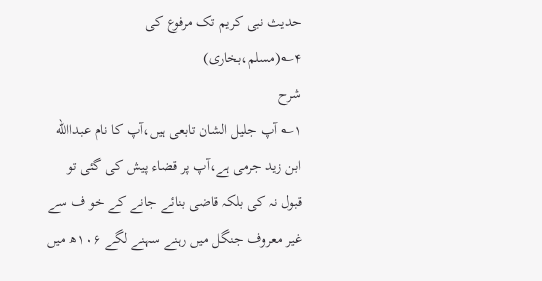حدیث نبی کریم تک مرفوع کی ۴؎(مسلم،بخاری)
شرح
۱؎ آپ جلیل الشان تابعی ہیں،آپ کا نام عبداالله ابن زید جرمی ہے،آپ پر قضاء پیش کی گئی تو قبول نہ کی بلکہ قاضی بنائے جانے کے خو ف سے غیر معروف جنگل میں رہنے سہنے لگے ۱۰۶ھ میں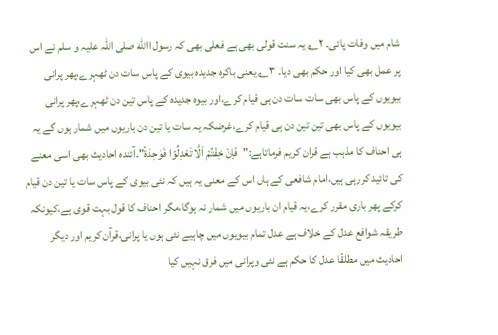شام میں وفات پائی۔ ۲؎ یہ سنت قولی بھی ہے فعلی بھی کہ رسول االله صلی اللہ علیہ و سلم نے اس پر عمل بھی کیا اور حکم بھی دیا۔ ۳؎ یعنی باکرہ جدیدہ بیوی کے پاس سات دن ٹھہرے،پھر پرانی بیویوں کے پاس بھی سات سات دن ہی قیام کرے،اور بیوہ جدیدہ کے پاس تین دن ٹھہرے،پھر پرانی بیویوں کے پاس بھی تین تین دن ہی قیام کرے،غرضکہ یہ سات یا تین دن باریوں میں شمار ہوں گے یہ ہی احناف کا مذہب ہے قران کریم فرماتاہے:"فَاِنْ خِفْتُمْ اَلَّا تَعْدِلُوۡا فَوٰحِدَۃً"۔آئندہ احادیث بھی اسی معنے کی تائید کررہی ہیں،امام شافعی کے ہاں اس کے معنی یہ ہیں کہ نئی بیوی کے پاس سات یا تین دن قیام کرکے پھر باری مقرر کرے،یہ قیام ان باریوں میں شمار نہ ہوگا،مگر احناف کا قول بہت قوی ہے،کیونکہ طریقہ شوافع عدل کے خلاف ہے عدل تمام بیویوں میں چاہیے نئی ہوں یا پرانی،قرآن کریم اور دیگر احادیث میں مطلقًا عدل کا حکم ہے نئی وپرانی میں فرق نہیں کیا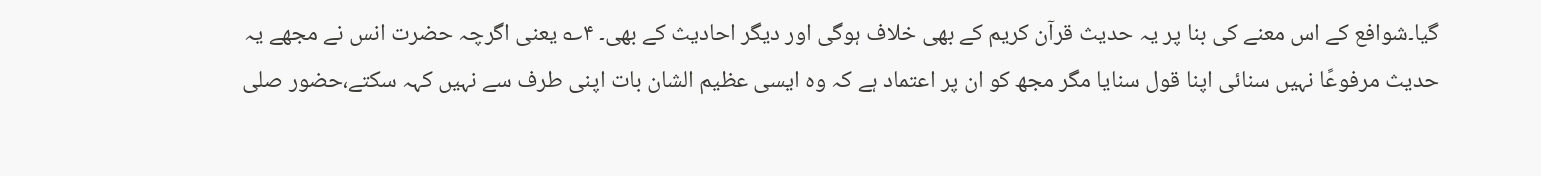گیا۔شوافع کے اس معنے کی بنا پر یہ حدیث قرآن کریم کے بھی خلاف ہوگی اور دیگر احادیث کے بھی۔ ۴؎ یعنی اگرچہ حضرت انس نے مجھے یہ حدیث مرفوعًا نہیں سنائی اپنا قول سنایا مگر مجھ کو ان پر اعتماد ہے کہ وہ ایسی عظیم الشان بات اپنی طرف سے نہیں کہہ سکتے،حضور صلی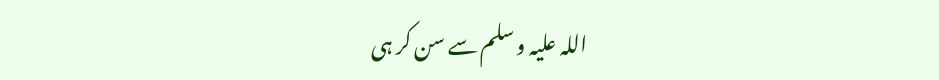اللہ علیہ و سلم سے سن کر ہی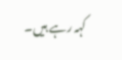کہہ رہے ہیں۔